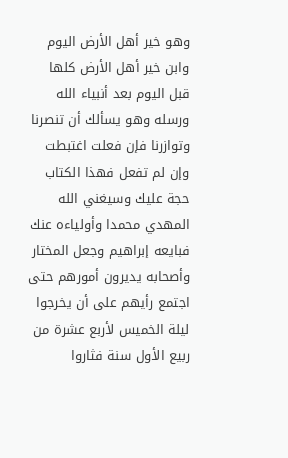وهو خير أهل الأرض اليوم وابن خير أهل الأرض كلها قبل اليوم بعد أنبياء الله ورسله وهو يسألك أن تنصرنا وتوازرنا فإن فعلت اغتبطت وإن لم تفعل فهذا الكتاب حجة عليك وسيغني الله المهدي محمدا وأولياءه عنك فبايعه إبراهيم وجعل المختار وأصحابه يديرون أمورهم حتى اجتمع رأيهم على أن يخرجوا ليلة الخميس لأربع عشرة من ربيع الأول سنة فثاروا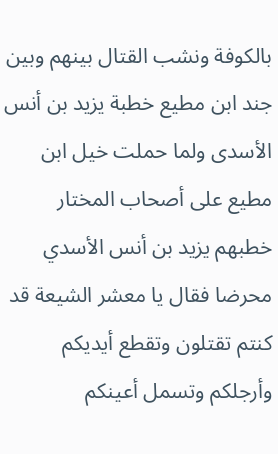بالكوفة ونشب القتال بينهم وبين جند ابن مطيع خطبة يزيد بن أنس الأسدى ولما حملت خيل ابن مطيع على أصحاب المختار خطبهم يزيد بن أنس الأسدي محرضا فقال يا معشر الشيعة قد كنتم تقتلون وتقطع أيديكم وأرجلكم وتسمل أعينكم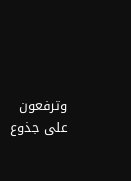وترفعون على جذوع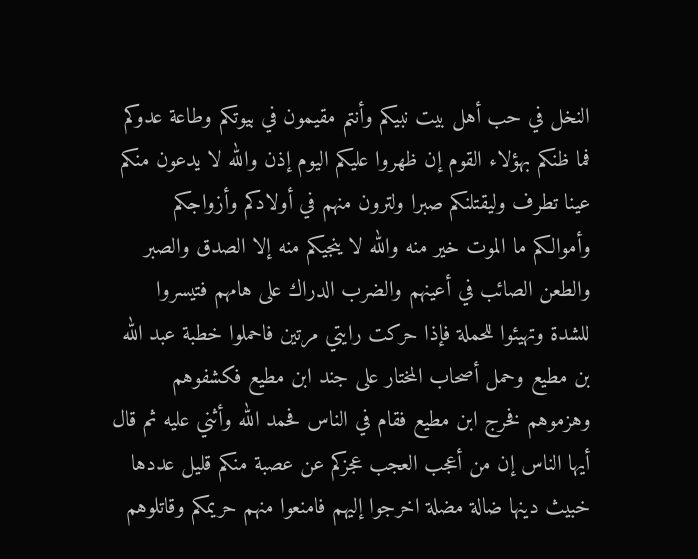النخل في حب أهل بيت نبيكم وأنتم مقيمون في بيوتكم وطاعة عدوكم فما ظنكم بهؤلاء القوم إن ظهروا عليكم اليوم إذن والله لا يدعون منكم عينا تطرف وليقتلنكم صبرا ولترون منهم في أولادكم وأزواجكم وأموالكم ما الموت خير منه والله لا ينجيكم منه إلا الصدق والصبر والطعن الصائب في أعينهم والضرب الدراك على هامهم فتيسروا للشدة وتهيئوا للحملة فإذا حركت رايتي مرتين فاحملوا خطبة عبد الله بن مطيع وحمل أصحاب المختار على جند ابن مطيع فكشفوهم وهزموهم فخرج ابن مطيع فقام في الناس فحمد الله وأثني عليه ثم قال أيها الناس إن من أعجب العجب عجزكم عن عصبة منكم قليل عددها خبيث دينها ضالة مضلة اخرجوا إليهم فامنعوا منهم حريمكم وقاتلوهم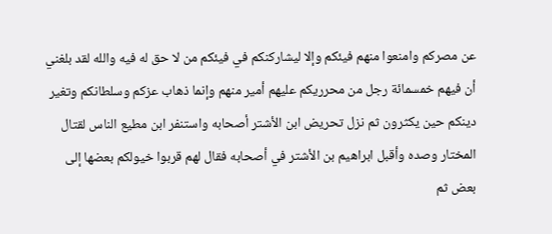عن مصركم وامنعوا منهم فيئكم وإلا ليشاركنكم في فيئكم من لا حق له فيه والله لقد بلغني أن فيهم خمسمائة رجل من محرريكم عليهم أمير منهم وإنما ذهاب عزكم وسلطانكم وتغير دينكم حين يكثرون ثم نزل تحريض ابن الأشتر أصحابه واستنفر ابن مطيع الناس لقتال المختار وصده وأقبل ابراهيم بن الأشتر في أصحابه فقال لهم قربوا خيولكم بعضها إلى بعض ثم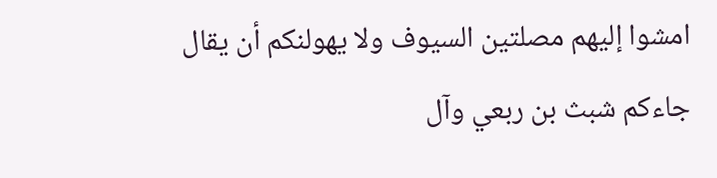امشوا إليهم مصلتين السيوف ولا يهولنكم أن يقال جاءكم شبث بن ربعي وآل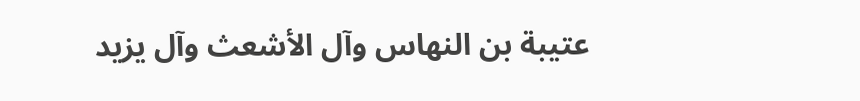عتيبة بن النهاس وآل الأشعث وآل يزيد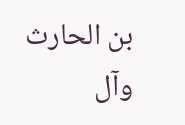بن الحارث وآل